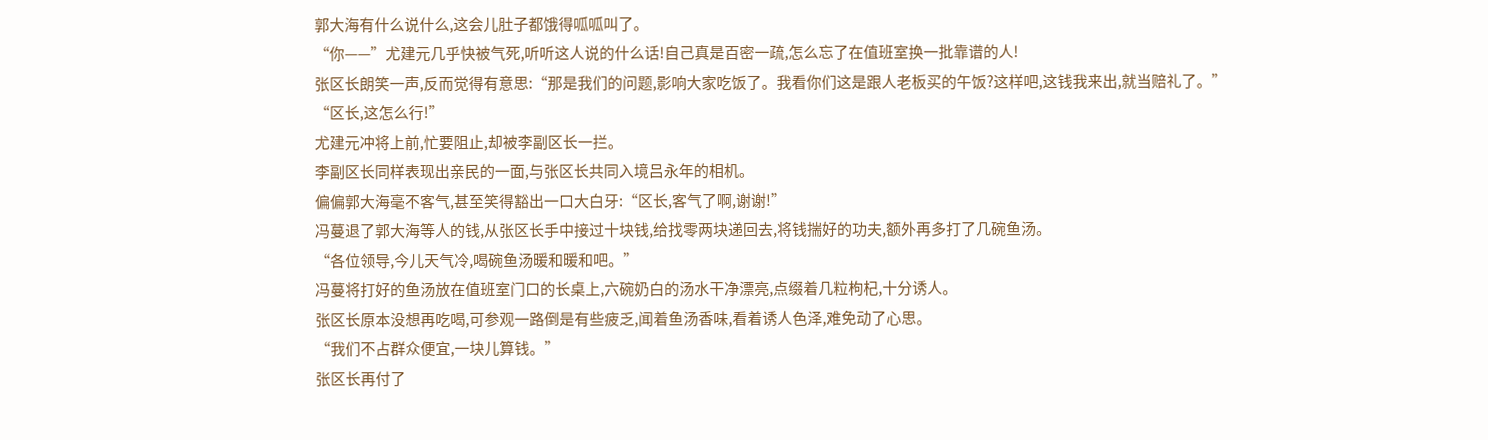郭大海有什么说什么,这会儿肚子都饿得呱呱叫了。
“你——”尤建元几乎快被气死,听听这人说的什么话!自己真是百密一疏,怎么忘了在值班室换一批靠谱的人!
张区长朗笑一声,反而觉得有意思:“那是我们的问题,影响大家吃饭了。我看你们这是跟人老板买的午饭?这样吧,这钱我来出,就当赔礼了。”
“区长,这怎么行!”
尤建元冲将上前,忙要阻止,却被李副区长一拦。
李副区长同样表现出亲民的一面,与张区长共同入境吕永年的相机。
偏偏郭大海毫不客气,甚至笑得豁出一口大白牙:“区长,客气了啊,谢谢!”
冯蔓退了郭大海等人的钱,从张区长手中接过十块钱,给找零两块递回去,将钱揣好的功夫,额外再多打了几碗鱼汤。
“各位领导,今儿天气冷,喝碗鱼汤暖和暖和吧。”
冯蔓将打好的鱼汤放在值班室门口的长桌上,六碗奶白的汤水干净漂亮,点缀着几粒枸杞,十分诱人。
张区长原本没想再吃喝,可参观一路倒是有些疲乏,闻着鱼汤香味,看着诱人色泽,难免动了心思。
“我们不占群众便宜,一块儿算钱。”
张区长再付了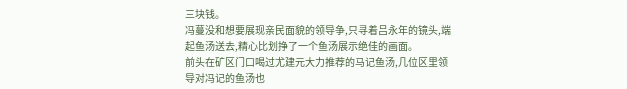三块钱。
冯蔓没和想要展现亲民面貌的领导争,只寻着吕永年的镜头,端起鱼汤送去,精心比划挣了一个鱼汤展示绝佳的画面。
前头在矿区门口喝过尤建元大力推荐的马记鱼汤,几位区里领导对冯记的鱼汤也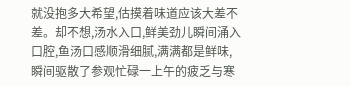就没抱多大希望,估摸着味道应该大差不差。却不想,汤水入口,鲜美劲儿瞬间涌入口腔,鱼汤口感顺滑细腻,满满都是鲜味,瞬间驱散了参观忙碌一上午的疲乏与寒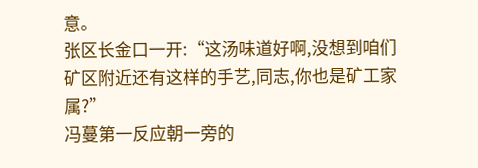意。
张区长金口一开:“这汤味道好啊,没想到咱们矿区附近还有这样的手艺,同志,你也是矿工家属?”
冯蔓第一反应朝一旁的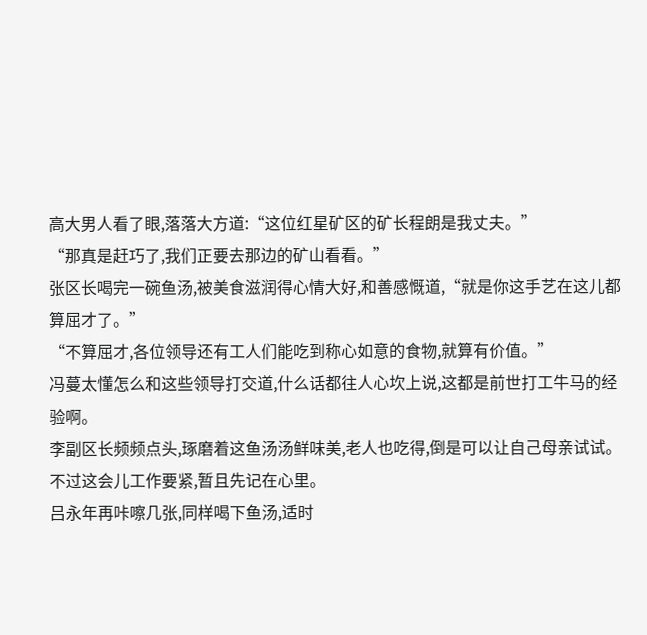高大男人看了眼,落落大方道:“这位红星矿区的矿长程朗是我丈夫。”
“那真是赶巧了,我们正要去那边的矿山看看。”
张区长喝完一碗鱼汤,被美食滋润得心情大好,和善感慨道,“就是你这手艺在这儿都算屈才了。”
“不算屈才,各位领导还有工人们能吃到称心如意的食物,就算有价值。”
冯蔓太懂怎么和这些领导打交道,什么话都往人心坎上说,这都是前世打工牛马的经验啊。
李副区长频频点头,琢磨着这鱼汤汤鲜味美,老人也吃得,倒是可以让自己母亲试试。不过这会儿工作要紧,暂且先记在心里。
吕永年再咔嚓几张,同样喝下鱼汤,适时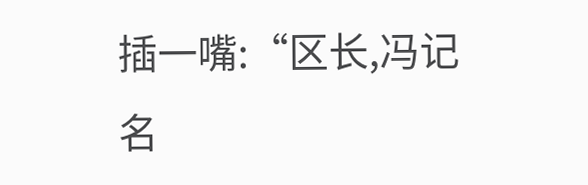插一嘴:“区长,冯记名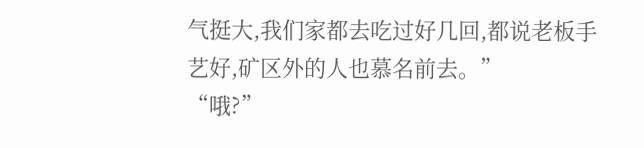气挺大,我们家都去吃过好几回,都说老板手艺好,矿区外的人也慕名前去。”
“哦?”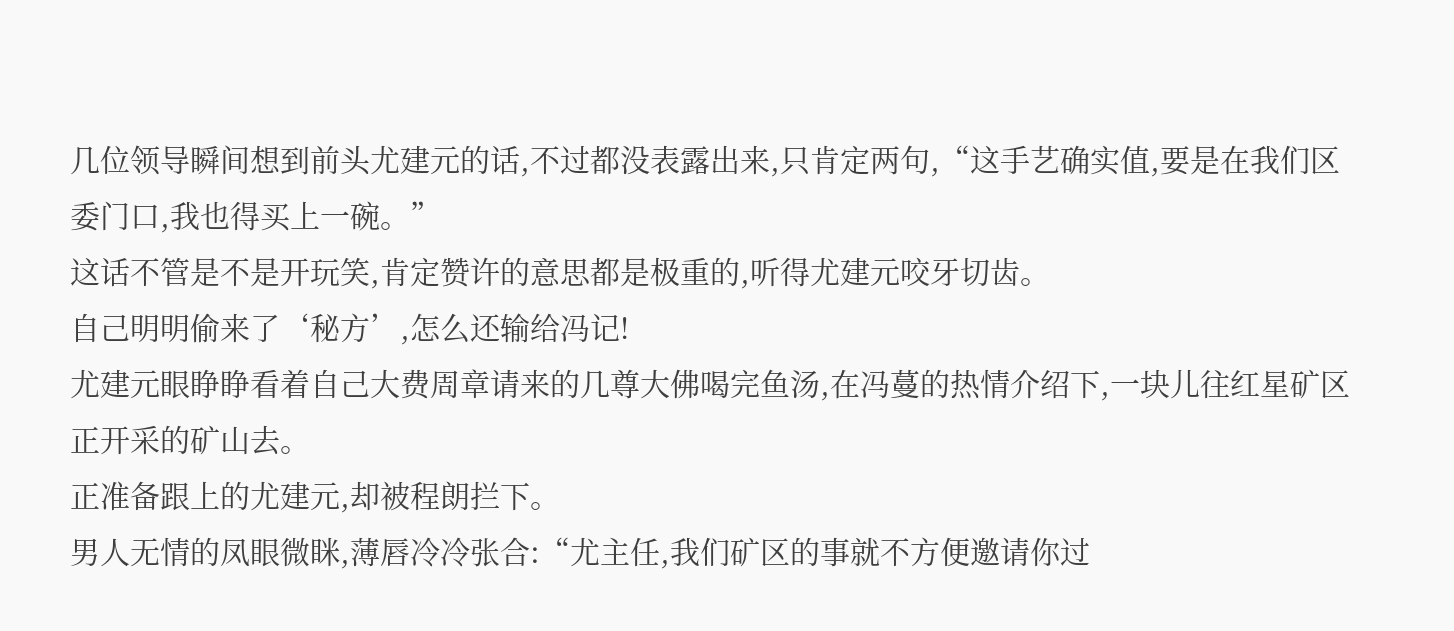几位领导瞬间想到前头尤建元的话,不过都没表露出来,只肯定两句,“这手艺确实值,要是在我们区委门口,我也得买上一碗。”
这话不管是不是开玩笑,肯定赞许的意思都是极重的,听得尤建元咬牙切齿。
自己明明偷来了‘秘方’,怎么还输给冯记!
尤建元眼睁睁看着自己大费周章请来的几尊大佛喝完鱼汤,在冯蔓的热情介绍下,一块儿往红星矿区正开采的矿山去。
正准备跟上的尤建元,却被程朗拦下。
男人无情的凤眼微眯,薄唇冷冷张合:“尤主任,我们矿区的事就不方便邀请你过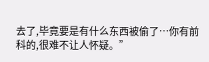去了,毕竟要是有什么东西被偷了…你有前科的,很难不让人怀疑。”